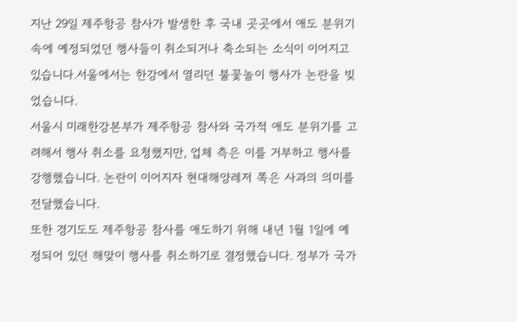지난 29일 제주항공 참사가 발생한 후 국내 곳곳에서 애도 분위기 속에 예정되었던 행사들이 취소되거나 축소되는 소식이 이어지고 있습니다.서울에서는 한강에서 열리던 불꽃놀이 행사가 논란을 빚었습니다.
서울시 미래한강본부가 제주항공 참사와 국가적 애도 분위기를 고려해서 행사 취소를 요청했지만, 업체 측은 이를 거부하고 행사를 강행했습니다. 논란이 이어지자 현대해양레저 쪽은 사과의 의미를 전달했습니다.
또한 경기도도 제주항공 참사를 애도하기 위해 내년 1월 1일에 예정되어 있던 해맞이 행사를 취소하기로 결정했습니다. 정부가 국가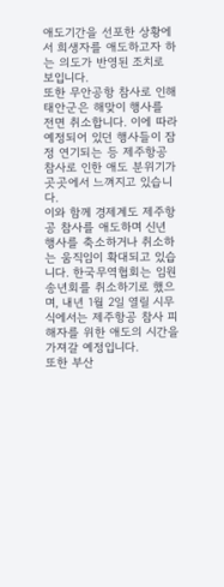애도기간을 선포한 상황에서 희생자를 애도하고자 하는 의도가 반영된 조치로 보입니다.
또한 무안공항 참사로 인해 태안군은 해맞이 행사를 전면 취소합니다. 이에 따라 예정되어 있던 행사들이 잠정 연기되는 등 제주항공 참사로 인한 애도 분위기가 곳곳에서 느껴지고 있습니다.
이와 함께 경제계도 제주항공 참사를 애도하며 신년 행사를 축소하거나 취소하는 움직임이 확대되고 있습니다. 한국무역협회는 임원 송년회를 취소하기로 했으며, 내년 1월 2일 열릴 시무식에서는 제주항공 참사 피해자를 위한 애도의 시간을 가져갈 예정입니다.
또한 부산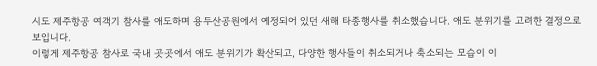시도 제주항공 여객기 참사를 애도하며 용두산공원에서 예정되어 있던 새해 타종행사를 취소했습니다. 애도 분위기를 고려한 결정으로 보입니다.
이렇게 제주항공 참사로 국내 곳곳에서 애도 분위기가 확산되고, 다양한 행사들이 취소되거나 축소되는 모습이 이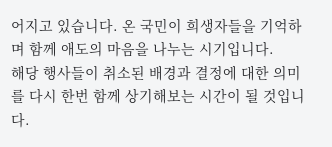어지고 있습니다. 온 국민이 희생자들을 기억하며 함께 애도의 마음을 나누는 시기입니다.
해당 행사들이 취소된 배경과 결정에 대한 의미를 다시 한번 함께 상기해보는 시간이 될 것입니다.